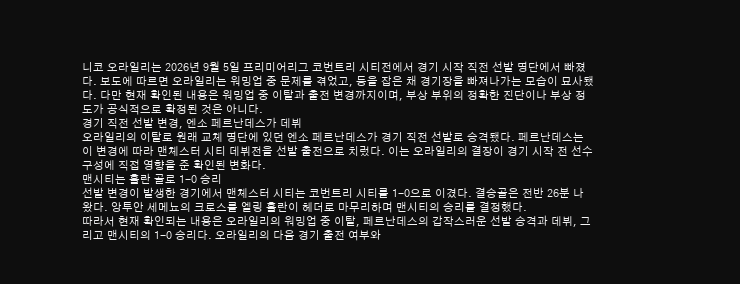니코 오라일리는 2026년 9월 5일 프리미어리그 코번트리 시티전에서 경기 시작 직전 선발 명단에서 빠졌다. 보도에 따르면 오라일리는 워밍업 중 문제를 겪었고, 등을 잡은 채 경기장을 빠져나가는 모습이 묘사됐다. 다만 현재 확인된 내용은 워밍업 중 이탈과 출전 변경까지이며, 부상 부위의 정확한 진단이나 부상 정도가 공식적으로 확정된 것은 아니다.
경기 직전 선발 변경, 엔소 페르난데스가 데뷔
오라일리의 이탈로 원래 교체 명단에 있던 엔소 페르난데스가 경기 직전 선발로 승격됐다. 페르난데스는 이 변경에 따라 맨체스터 시티 데뷔전을 선발 출전으로 치렀다. 이는 오라일리의 결장이 경기 시작 전 선수 구성에 직접 영향을 준 확인된 변화다.
맨시티는 홀란 골로 1-0 승리
선발 변경이 발생한 경기에서 맨체스터 시티는 코번트리 시티를 1-0으로 이겼다. 결승골은 전반 26분 나왔다. 앙투안 세메뇨의 크로스를 엘링 홀란이 헤더로 마무리하며 맨시티의 승리를 결정했다.
따라서 현재 확인되는 내용은 오라일리의 워밍업 중 이탈, 페르난데스의 갑작스러운 선발 승격과 데뷔, 그리고 맨시티의 1-0 승리다. 오라일리의 다음 경기 출전 여부와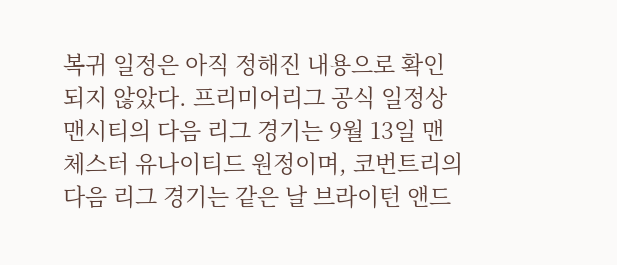복귀 일정은 아직 정해진 내용으로 확인되지 않았다. 프리미어리그 공식 일정상 맨시티의 다음 리그 경기는 9월 13일 맨체스터 유나이티드 원정이며, 코번트리의 다음 리그 경기는 같은 날 브라이턴 앤드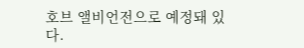호브 앨비언전으로 예정돼 있다.